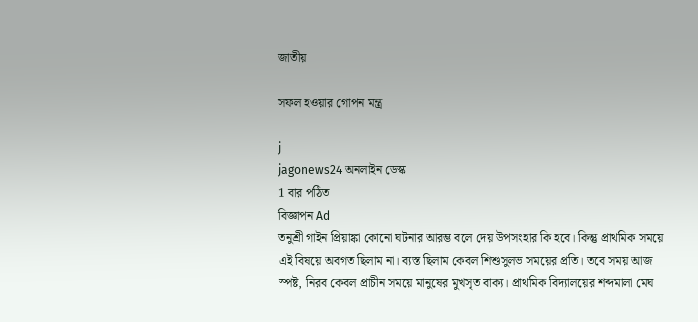জাতীয়

সফল হওয়ার গোপন মন্ত্র

j
jagonews24 অনলাইন ডেস্ক
1 বার পঠিত
বিজ্ঞাপন Ad
তনুশ্রী গাইন প্রিয়াঙ্কা কোনো ঘটনার আরম্ভ বলে দেয় উপসংহার কি হবে। কিন্তু প্রাথমিক সময়ে এই বিষয়ে অবগত ছিলাম না। ব্যস্ত ছিলাম কেবল শিশুসুলভ সময়ের প্রতি। তবে সময় আজ স্পষ্ট, নিরব কেবল প্রাচীন সময়ে মানুষের মুখসৃত বাক্য। প্রাথমিক বিদ্যালয়ের শব্দমালা মেঘ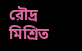রৌদ্র মিশ্রিত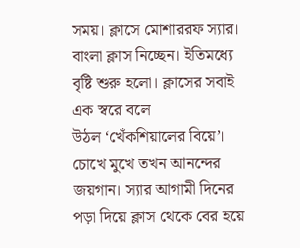সময়। ক্লাসে মোশাররফ স্যার। বাংলা ক্লাস নিচ্ছেন। ইতিমধ্যে বৃষ্টি শুরু হলো। ক্লাসের সবাই এক স্বরে বলে উঠল ‌‘খেঁকশিয়ালের বিয়ে’। চোখে মুখে তখন আনন্দের জয়গান। স্যার আগামী দিনের পড়া দিয়ে ক্লাস থেকে বের হয়ে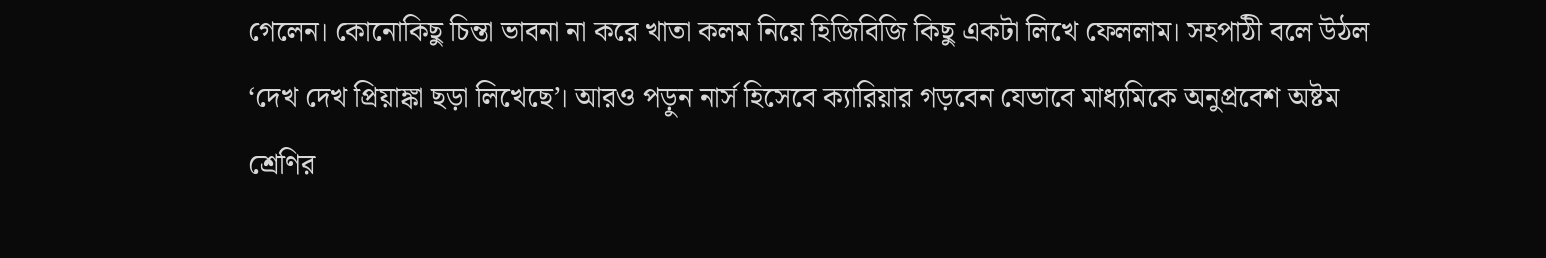গেলেন। কোনোকিছু চিন্তা ভাবনা না করে খাতা কলম নিয়ে হিজিবিজি কিছু একটা লিখে ফেললাম। সহপাঠী বলে উঠল ‘দেখ দেখ প্রিয়াঙ্কা ছড়া লিখেছে’। আরও পড়ুন নার্স হিসেবে ক্যারিয়ার গড়বেন যেভাবে মাধ্যমিকে অনুপ্রবেশ অষ্টম শ্রেণির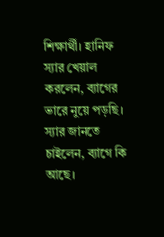শিক্ষার্থী। হানিফ স্যার খেয়াল করলেন, ব্যাগের ভারে নুয়ে পড়ছি। স্যার জানতে চাইলেন, ব্যাগে কি আছে।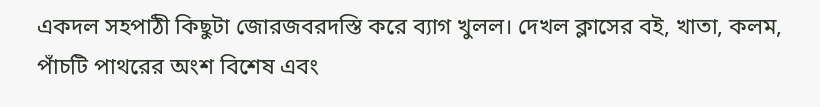একদল সহপাঠী কিছুটা জোরজবরদস্তি করে ব্যাগ খুলল। দেখল ক্লাসের বই, খাতা, কলম, পাঁচটি পাথরের অংশ বিশেষ এবং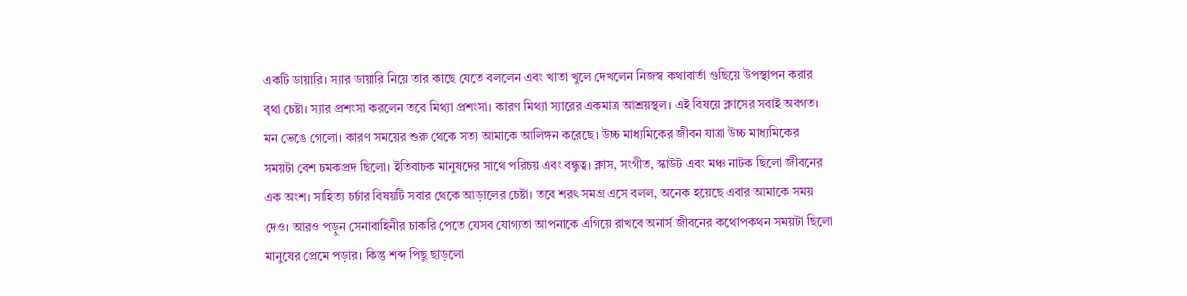একটি ডায়ারি। স্যার ডায়ারি নিয়ে তার কাছে যেতে বললেন এবং খাতা খুলে দেখলেন নিজস্ব কথাবার্তা গুছিয়ে উপস্থাপন করার বৃথা চেষ্টা। স্যার প্রশংসা করলেন তবে মিথ্যা প্রশংসা। কারণ মিথ্যা স্যারের একমাত্র আশ্রয়স্থল। এই বিষয়ে ক্লাসের সবাই অবগত। মন ভেঙে গেলো। কারণ সময়ের শুরু থেকে সত্য আমাকে আলিঙ্গন করেছে। উচ্চ মাধ্যমিকের জীবন যাত্রা উচ্চ মাধ্যমিকের সময়টা বেশ চমকপ্রদ ছিলো। ইতিবাচক মানুষদের সাথে পরিচয় এবং বন্ধুত্ব। ক্লাস, সংগীত, স্কাউট এবং মঞ্চ নাটক ছিলো জীবনের এক অংশ। সাহিত্য চর্চার বিষয়টি সবার থেকে আড়ালের চেষ্টা। তবে শরৎ সমগ্র এসে বলল, অনেক হয়েছে এবার আমাকে সময় দেও। আরও পড়ুন সেনাবাহিনীর চাকরি পেতে যেসব যোগ্যতা আপনাকে এগিয়ে রাখবে অনার্স জীবনের কথোপকথন সময়টা ছিলো মানুষের প্রেমে পড়ার। কিন্তু শব্দ পিছু ছাড়লো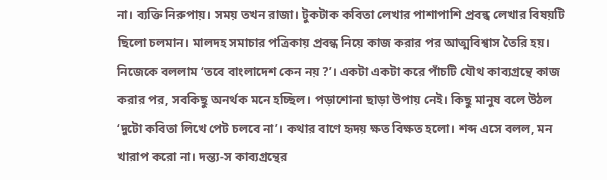না। ব্যক্তি নিরুপায়। সময় তখন রাজা। টুকটাক কবিতা লেখার পাশাপাশি প্রবন্ধ লেখার বিষয়টি ছিলো চলমান। মালদহ সমাচার পত্রিকায় প্রবন্ধ নিয়ে কাজ করার পর আত্মবিশ্বাস তৈরি হয়। নিজেকে বললাম ‘তবে বাংলাদেশ কেন নয়?’। একটা একটা করে পাঁচটি যৌথ কাব্যগ্রন্থে কাজ করার পর, সবকিছু অনর্থক মনে হচ্ছিল। পড়াশোনা ছাড়া উপায় নেই। কিছু মানুষ বলে উঠল ‘দুটো কবিতা লিখে পেট চলবে না’। কথার বাণে হৃদয় ক্ষত বিক্ষত হলো। শব্দ এসে বলল, মন খারাপ করো না। দন্ত্য-স কাব্যগ্রন্থের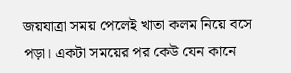জয়যাত্রা সময় পেলেই খাতা কলম নিয়ে বসে পড়া। একটা সময়ের পর কেউ যেন কানে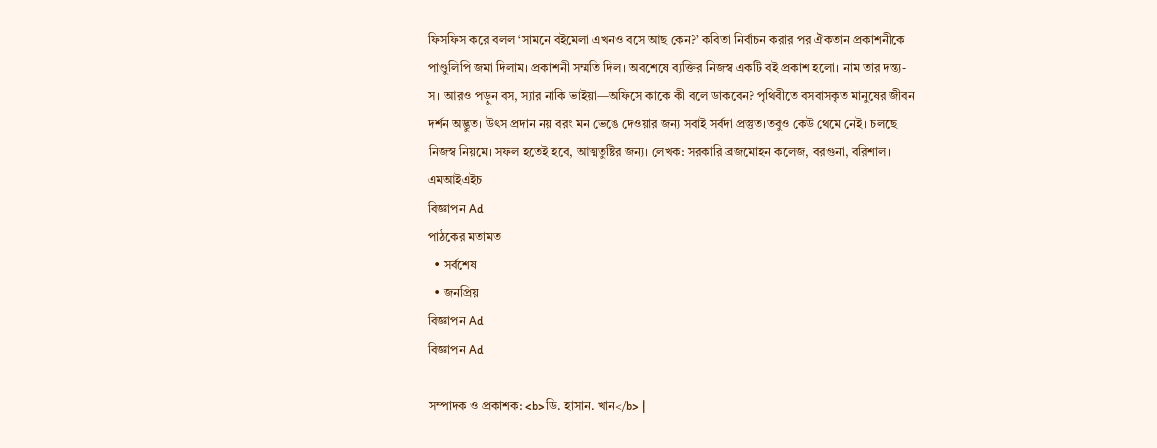ফিসফিস করে বলল ‘সামনে বইমেলা এখনও বসে আছ কেন?’ কবিতা নির্বাচন করার পর ঐকতান প্রকাশনীকে পাণ্ডুলিপি জমা দিলাম। প্রকাশনী সম্মতি দিল। অবশেষে ব্যক্তির নিজস্ব একটি বই প্রকাশ হলো। নাম তার দন্ত্য-স। আরও পড়ুন বস, স্যার নাকি ভাইয়া—অফিসে কাকে কী বলে ডাকবেন? পৃথিবীতে বসবাসকৃত মানুষের জীবন দর্শন অদ্ভুত। উৎস প্রদান নয় বরং মন ভেঙে দেওয়ার জন্য সবাই সর্বদা প্রস্তুত।তবুও কেউ থেমে নেই। চলছে নিজস্ব নিয়মে। সফল হতেই হবে, আত্মতুষ্টির জন্য। লেখক: সরকারি ব্রজমোহন কলেজ, বরগুনা, বরিশাল। এমআইএইচ
বিজ্ঞাপন Ad
পাঠকের মতামত
  • সর্বশেষ
  • জনপ্রিয়
বিজ্ঞাপন Ad
বিজ্ঞাপন Ad

সম্পাদক ও প্রকাশক: <b>ডি. হাসান. খান</b> |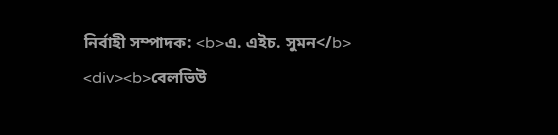নির্বাহী সম্পাদক: <b>এ. এইচ. সুমন</b>
<div><b>বেলভিউ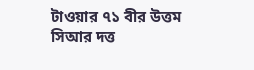টাওয়ার ৭১ বীর উত্তম সিআর দত্ত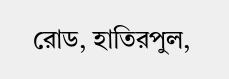রোড, হাতিরপুল,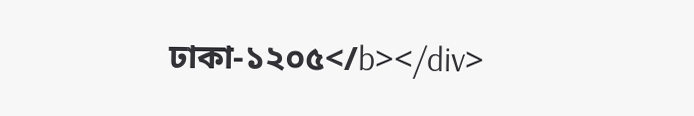ঢাকা-১২০৫</b></div>